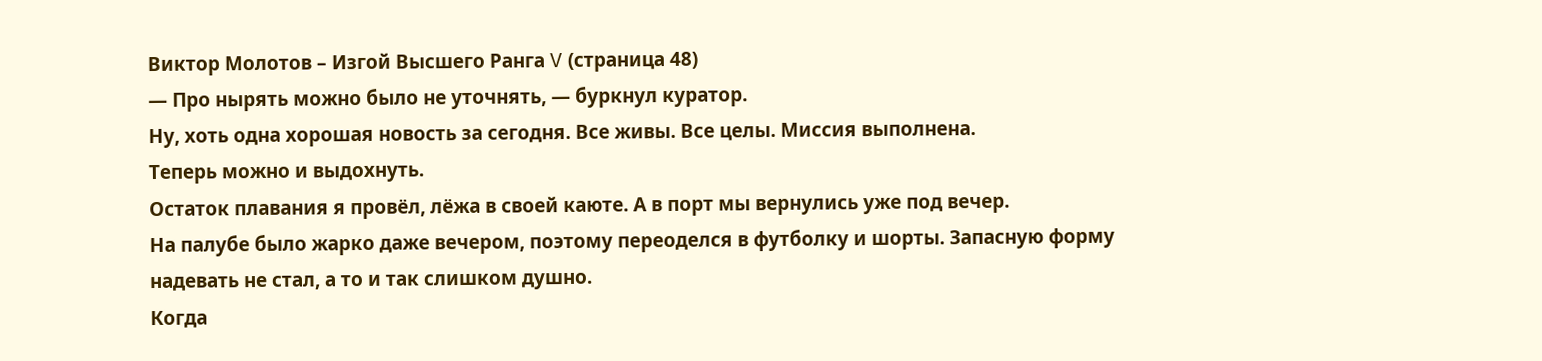Виктор Молотов – Изгой Высшего Ранга V (страница 48)
— Про нырять можно было не уточнять, — буркнул куратор.
Ну, хоть одна хорошая новость за сегодня. Все живы. Все целы. Миссия выполнена.
Теперь можно и выдохнуть.
Остаток плавания я провёл, лёжа в своей каюте. А в порт мы вернулись уже под вечер.
На палубе было жарко даже вечером, поэтому переоделся в футболку и шорты. Запасную форму надевать не стал, а то и так слишком душно.
Когда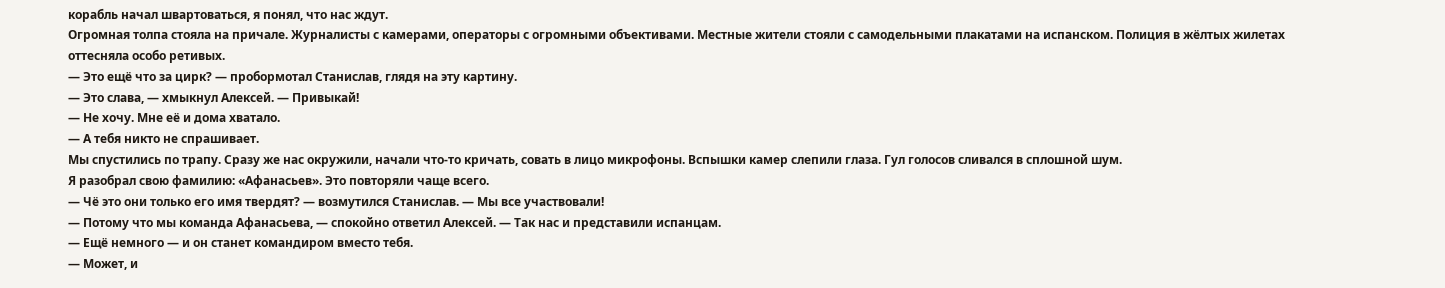корабль начал швартоваться, я понял, что нас ждут.
Огромная толпа стояла на причале. Журналисты с камерами, операторы с огромными объективами. Местные жители стояли с самодельными плакатами на испанском. Полиция в жёлтых жилетах оттесняла особо ретивых.
— Это ещё что за цирк? — пробормотал Станислав, глядя на эту картину.
— Это слава, — хмыкнул Алексей. — Привыкай!
— Не хочу. Мне её и дома хватало.
— А тебя никто не спрашивает.
Мы спустились по трапу. Сразу же нас окружили, начали что-то кричать, совать в лицо микрофоны. Вспышки камер слепили глаза. Гул голосов сливался в сплошной шум.
Я разобрал свою фамилию: «Афанасьев». Это повторяли чаще всего.
— Чё это они только его имя твердят? — возмутился Станислав. — Мы все участвовали!
— Потому что мы команда Афанасьева, — спокойно ответил Алексей. — Так нас и представили испанцам.
— Ещё немного — и он станет командиром вместо тебя.
— Может, и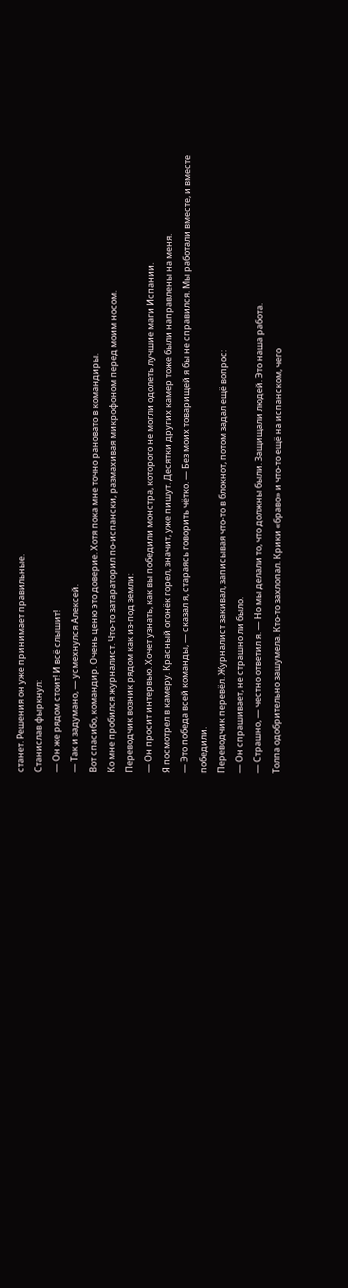станет. Решения он уже принимает правильные.
Станислав фыркнул:
— Он же рядом стоит! И всё слышит!
— Так и задумано, — усмехнулся Алексей.
Вот спасибо, командир. Очень ценю это доверие. Хотя пока мне точно рановато в командиры.
Ко мне пробился журналист. Что-то затараторил по-испански, размахивая микрофоном перед моим носом.
Переводчик возник рядом как из-под земли:
— Он просит интервью. Хочет узнать, как вы победили монстра, которого не могли одолеть лучшие маги Испании.
Я посмотрел в камеру. Красный огонёк горел, значит, уже пишут. Десятки других камер тоже были направлены на меня.
— Это победа всей команды, — сказал я, стараясь говорить чётко. — Без моих товарищей я бы не справился. Мы работали вместе, и вместе победили.
Переводчик перевёл. Журналист закивал, записывая что-то в блокнот, потом задал ещё вопрос:
— Он спрашивает, не страшно ли было.
— Страшно, — честно ответил я. — Но мы делали то, что должны были. Защищали людей. Это наша работа.
Толпа одобрительно зашумела. Кто-то захлопал. Крики «браво» и что-то ещё на испанском, чего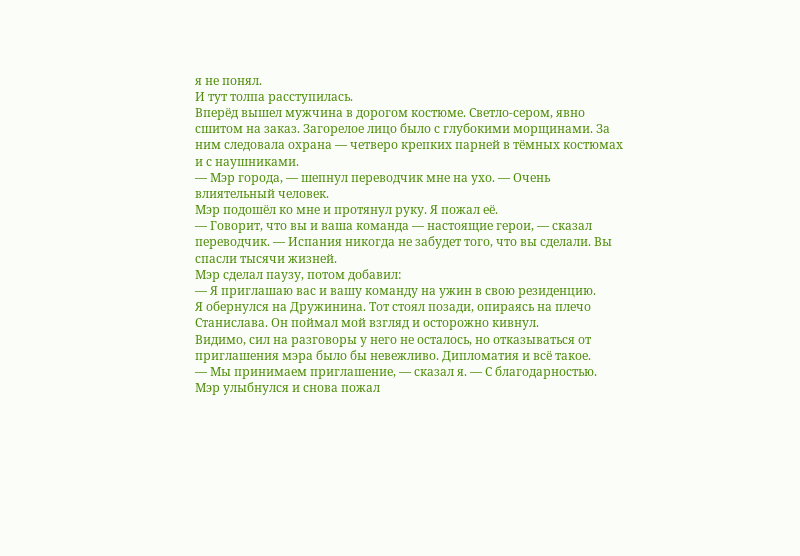я не понял.
И тут толпа расступилась.
Вперёд вышел мужчина в дорогом костюме. Светло-сером, явно сшитом на заказ. Загорелое лицо было с глубокими морщинами. За ним следовала охрана — четверо крепких парней в тёмных костюмах и с наушниками.
— Мэр города, — шепнул переводчик мне на ухо. — Очень влиятельный человек.
Мэр подошёл ко мне и протянул руку. Я пожал её.
— Говорит, что вы и ваша команда — настоящие герои, — сказал переводчик. — Испания никогда не забудет того, что вы сделали. Вы спасли тысячи жизней.
Мэр сделал паузу, потом добавил:
— Я приглашаю вас и вашу команду на ужин в свою резиденцию.
Я обернулся на Дружинина. Тот стоял позади, опираясь на плечо Станислава. Он поймал мой взгляд и осторожно кивнул.
Видимо, сил на разговоры у него не осталось, но отказываться от приглашения мэра было бы невежливо. Дипломатия и всё такое.
— Мы принимаем приглашение, — сказал я. — С благодарностью.
Мэр улыбнулся и снова пожал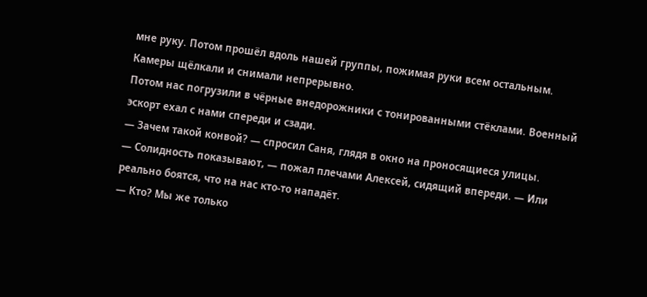мне руку. Потом прошёл вдоль нашей группы, пожимая руки всем остальным.
Камеры щёлкали и снимали непрерывно.
Потом нас погрузили в чёрные внедорожники с тонированными стёклами. Военный эскорт ехал с нами спереди и сзади.
— Зачем такой конвой? — спросил Саня, глядя в окно на проносящиеся улицы.
— Солидность показывают, — пожал плечами Алексей, сидящий впереди. — Или реально боятся, что на нас кто-то нападёт.
— Кто? Мы же только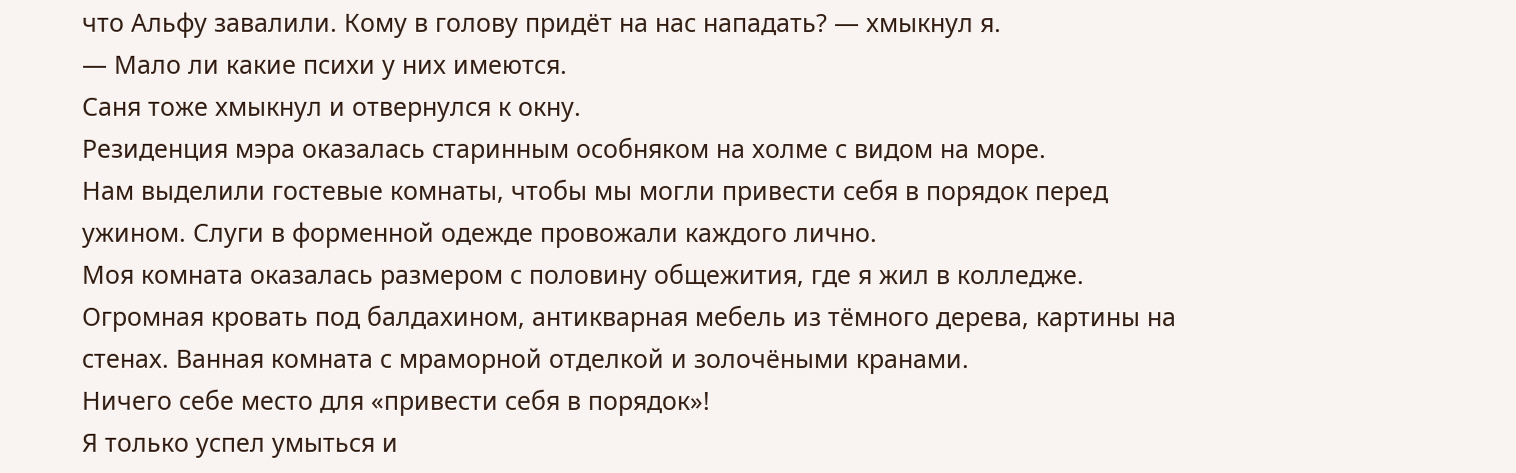что Альфу завалили. Кому в голову придёт на нас нападать? — хмыкнул я.
— Мало ли какие психи у них имеются.
Саня тоже хмыкнул и отвернулся к окну.
Резиденция мэра оказалась старинным особняком на холме с видом на море.
Нам выделили гостевые комнаты, чтобы мы могли привести себя в порядок перед ужином. Слуги в форменной одежде провожали каждого лично.
Моя комната оказалась размером с половину общежития, где я жил в колледже. Огромная кровать под балдахином, антикварная мебель из тёмного дерева, картины на стенах. Ванная комната с мраморной отделкой и золочёными кранами.
Ничего себе место для «привести себя в порядок»!
Я только успел умыться и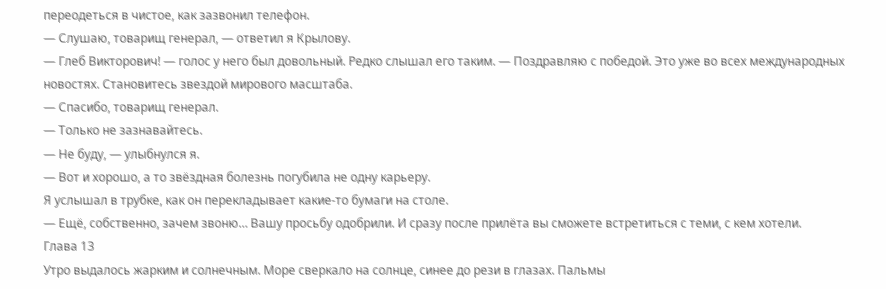переодеться в чистое, как зазвонил телефон.
— Слушаю, товарищ генерал, — ответил я Крылову.
— Глеб Викторович! — голос у него был довольный. Редко слышал его таким. — Поздравляю с победой. Это уже во всех международных новостях. Становитесь звездой мирового масштаба.
— Спасибо, товарищ генерал.
— Только не зазнавайтесь.
— Не буду, — улыбнулся я.
— Вот и хорошо, а то звёздная болезнь погубила не одну карьеру.
Я услышал в трубке, как он перекладывает какие-то бумаги на столе.
— Ещё, собственно, зачем звоню… Вашу просьбу одобрили. И сразу после прилёта вы сможете встретиться с теми, с кем хотели.
Глава 13
Утро выдалось жарким и солнечным. Море сверкало на солнце, синее до рези в глазах. Пальмы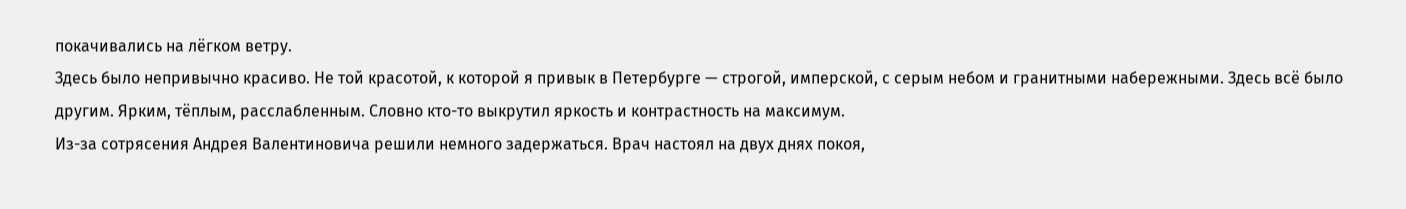покачивались на лёгком ветру.
Здесь было непривычно красиво. Не той красотой, к которой я привык в Петербурге — строгой, имперской, с серым небом и гранитными набережными. Здесь всё было другим. Ярким, тёплым, расслабленным. Словно кто-то выкрутил яркость и контрастность на максимум.
Из-за сотрясения Андрея Валентиновича решили немного задержаться. Врач настоял на двух днях покоя,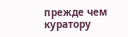прежде чем куратору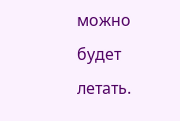можно будет летать.